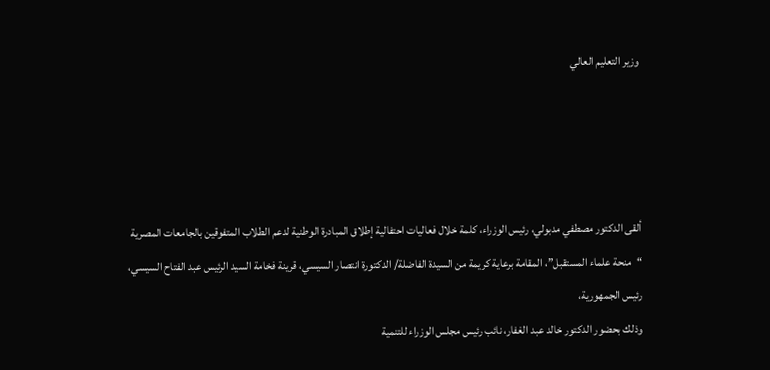وزير التعليم العالي




ألقى الدكتور مصطفي مدبولي، رئيس الوزراء، كلمة خلال فعاليات احتفالية إطلاق المبادرة الوطنية لدعم الطلاب المتفوقين بالجامعات المصرية “منحة علماء المستقبل”، المقامة برعاية كريمة من السيدة الفاضلة/ الدكتورة انتصار السيسي، قرينة فخامة السيد الرئيس عبد الفتاح السيسي، رئيس الجمهورية،
وذلك بحضور الدكتور خالد عبد الغفار، نائب رئيس مجلس الوزراء للتنمية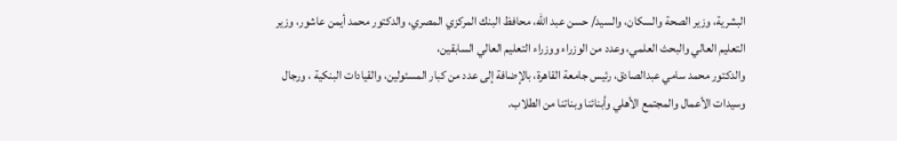البشرية، وزير الصحة والسكان، والسيد/ حسن عبد الله، محافظ البنك المركزي المصري، والدكتور محمد أيمن عاشور، وزير التعليم العالي والبحث العلمي، وعدد من الوزراء ووزراء التعليم العالي السابقين،
والدكتور محمد سامي عبدالصادق، رئيس جامعة القاهرة، بالإضافة إلى عدد من كبار المسئولين، والقيادات البنكية ، ورجال وسيدات الأعمال والمجتمع الأهلي وأبنائنا وبناتنا من الطلاب.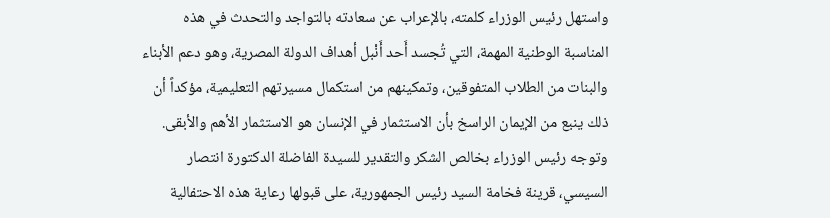واستهل رئيس الوزراء كلمته، بالإعراب عن سعادته بالتواجد والتحدث في هذه المناسبة الوطنية المهمة، التي تُجسد أَحد أَنْبل أهداف الدولة المصرية، وهو دعم الأبناء والبنات من الطلاب المتفوقين، وتمكينهم من استكمال مسيرتهم التعليمية، مؤكداً أن ذلك ينبع من الإيمان الراسخ بأن الاستثمار في الإنسان هو الاستثمار الأهم والأبقى.
وتوجه رئيس الوزراء بخالص الشكر والتقدير للسيدة الفاضلة الدكتورة انتصار السيسي، قرينة فخامة السيد رئيس الجمهورية، على قبولها رعاية هذه الاحتفالية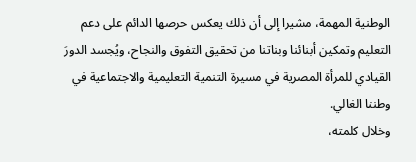الوطنية المهمة، مشيرا إلى أن ذلك يعكس حرصها الدائم على دعم التعليم وتمكين أبنائنا وبناتنا من تحقيق التفوق والنجاح، ويُجسد الدورَ القيادي للمرأة المصرية في مسيرة التنمية التعليمية والاجتماعية في وطننا الغالي.
وخلال كلمته،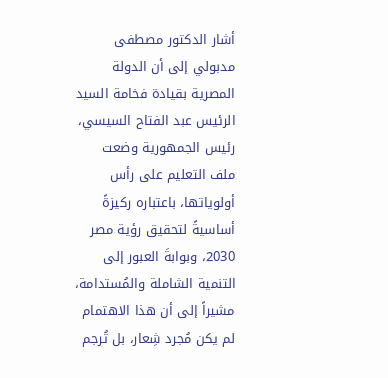أشار الدكتور مصطفى مدبولي إلى أن الدولة المصرية بقيادة فخامة السيد الرئيس عبد الفتاح السيسي، رئيس الجمهورية وضعت ملف التعليم على رأس أولوياتها، باعتباره ركيزةً أساسيةً لتحقيق رؤية مصر 2030، وبوابةَ العبور إلى التنمية الشاملة والمُستدامة، مشيراً إلى أن هذا الاهتمام لم يكن مُجرد شِعار، بل تُرجم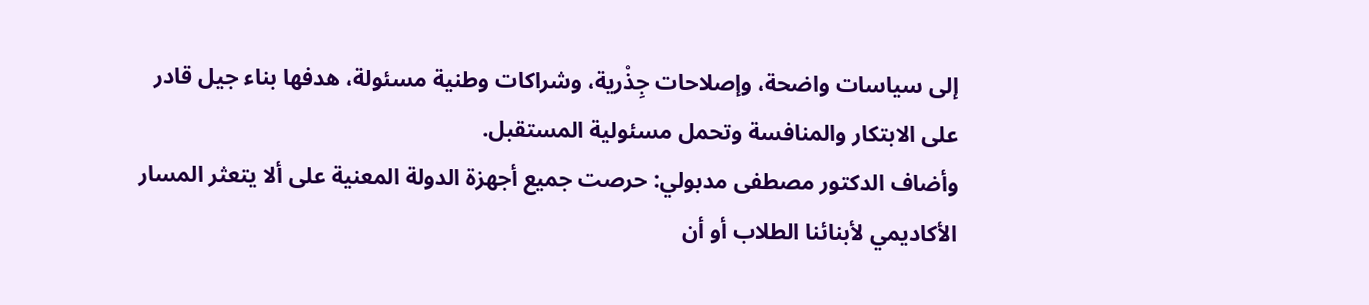إلى سياسات واضحة، وإصلاحات جِذْرية، وشراكات وطنية مسئولة، هدفها بناء جيل قادر على الابتكار والمنافسة وتحمل مسئولية المستقبل.
وأضاف الدكتور مصطفى مدبولي: حرصت جميع أجهزة الدولة المعنية على ألا يتعثر المسار الأكاديمي لأبنائنا الطلاب أو أن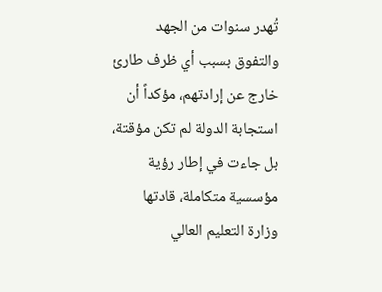تُهدر سنوات من الجهد والتفوق بسبب أي ظرف طارئ خارج عن إرادتهم، مؤكداً أن استجابة الدولة لم تكن مؤقتة، بل جاءت في إطار رؤية مؤسسية متكاملة، قادتها وزارة التعليم العالي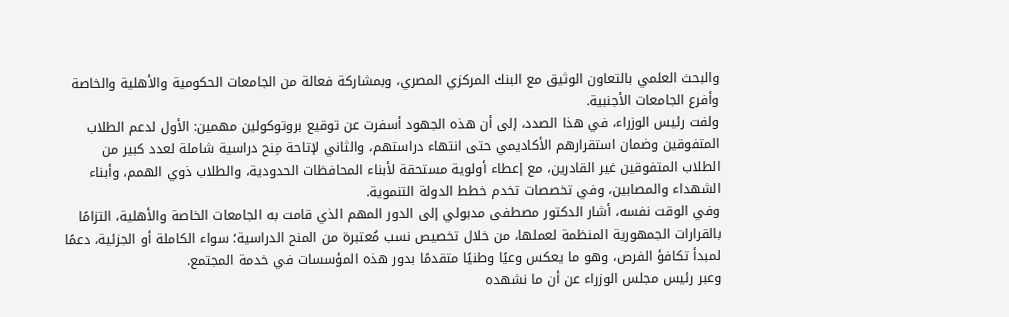والبحث العلمي بالتعاون الوثيق مع البنك المركزي المصري، وبمشاركة فعالة من الجامعات الحكومية والأهلية والخاصة وأفرع الجامعات الأجنبية.
ولفت رئيس الوزراء، في هذا الصدد، إلى أن هذه الجهود أسفرت عن توقيع بروتوكولين مهمين: الأول لدعم الطلاب المتفوقين وضمان استقرارهم الأكاديمي حتى انتهاء دراستهم، والثاني لإتاحة مِنح دراسية شاملة لعدد كبير من الطلاب المتفوقين غير القادرين، مع إعطاء أولوية مستحقة لأبناء المحافظات الحدودية، والطلاب ذوي الهمم، وأبناء الشهداء والمصابين، وفي تخصصات تخدم خطط الدولة التنموية.
وفي الوقت نفسه، أشار الدكتور مصطفى مدبولي إلى الدور المهم الذي قامت به الجامعات الخاصة والأهلية، التزامًا بالقرارات الجمهورية المنظمة لعملها، من خلال تخصيص نسب مُعتبرة من المنح الدراسية؛ سواء الكاملة أو الجزئية، دعمًا لمبدأ تكافؤ الفرص، وهو ما يعكس وعيًا وطنيًا متقدمًا بدور هذه المؤسسات في خدمة المجتمع.
وعبر رئيس مجلس الوزراء عن أن ما نشهده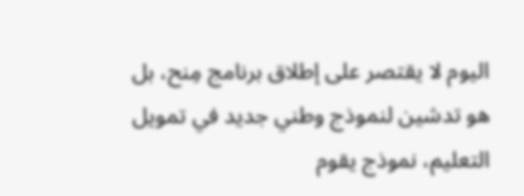اليوم لا يقتصر على إطلاق برنامج مِنح، بل هو تدشين لنموذج وطني جديد في تمويل التعليم، نموذج يقوم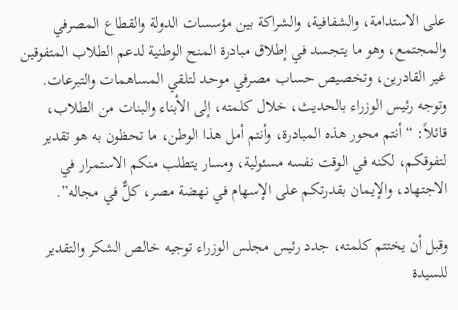على الاستدامة، والشفافية، والشراكة بين مؤسسات الدولة والقطاع المصرفي والمجتمع، وهو ما يتجسد في إطلاق مبادرة المنح الوطنية لدعم الطلاب المتفوقين غير القادرين، وتخصيص حساب مصرفي موحد لتلقي المساهمات والتبرعات.
وتوجه رئيس الوزراء بالحديث، خلال كلمته، إلى الأبناء والبنات من الطلاب، قائلاً: “أنتم محور هذه المبادرة، وأنتم أمل هذا الوطن، ما تحظون به هو تقدير لتفوقكم، لكنه في الوقت نفسه مسئولية، ومسار يتطلب منكم الاستمرار في الاجتهاد، والإيمان بقدرتكم على الإسهام في نهضة مصر، كلٌّ في مجاله”.

وقبل أن يختتم كلمته، جدد رئيس مجلس الوزراء توجيه خالص الشكر والتقدير للسيدة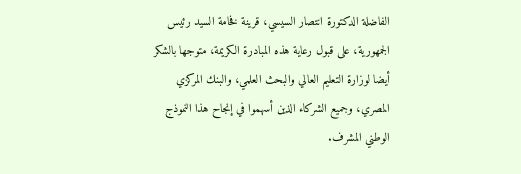الفاضلة الدكتورة انتصار السيسي، قرينة فخامة السيد رئيس الجمهورية، على قبول رعاية هذه المبادرة الكريمة، متوجها بالشكر أيضا لوزارة التعليم العالي والبحث العلمي، والبنك المركزي المصري، وجميع الشركاء الذين أسهموا في إنجاح هذا النموذج الوطني المشرف.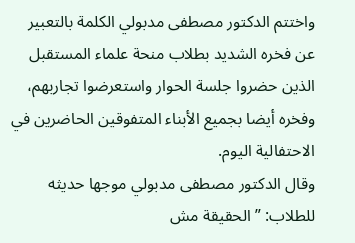واختتم الدكتور مصطفى مدبولي الكلمة بالتعبير عن فخره الشديد بطلاب منحة علماء المستقبل الذين حضروا جلسة الحوار واستعرضوا تجاربهم، وفخره أيضا بجميع الأبناء المتفوقين الحاضرين في الاحتفالية اليوم.
وقال الدكتور مصطفى مدبولي موجها حديثه للطلاب: ” الحقيقة مش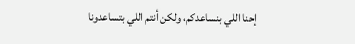إحنا اللي بنساعدكم، ولكن أنتم اللي بتساعدونا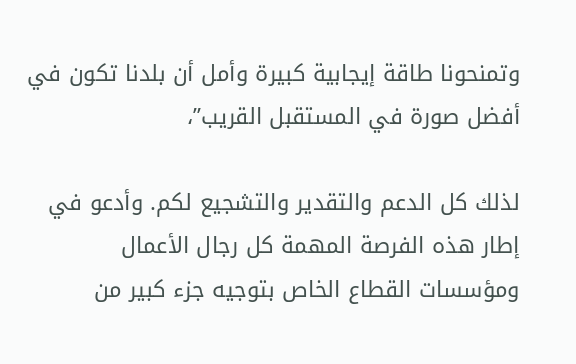وتمنحونا طاقة إيجابية كبيرة وأمل أن بلدنا تكون في أفضل صورة في المستقبل القريب”،

لذلك كل الدعم والتقدير والتشجيع لكم. وأدعو في إطار هذه الفرصة المهمة كل رجال الأعمال ومؤسسات القطاع الخاص بتوجيه جزء كبير من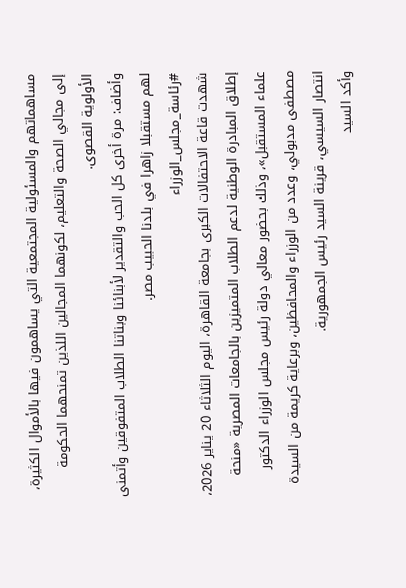مساهماتهم والمسئولية المجتمعية التي يساهمون فيها بالأموال الكثيرة، إلى مجالي الصحة والتعليم، لكونهما المجالين اللذين تمنحهما الحكومة الأولوية القصوى.
وأضاف: مرة أخرى كل الحب والتقدير لأبنائنا وبناتنا الطلاب المتفوقين وأتمنى لهم مستقبلا زاهرا في بلدنا الحبيب مصر.
#رئاسة_مجلس_الوزراء
شهدت قاعة الاحتفالات الكبرى بجامعة القاهرة، اليوم الثلاثاء 20 يناير 2026، إطلاق المبادرة الوطنية لدعم الطلاب المتميزين بالجامعات المصرية «منحة علماء المستقبل»، وذلك بحضور معالي دولة رئيس مجلس الوزراء الدكتور مصطفى مدبولي، وعدد من الوزراء والمحافظين، وبرعاية كريمة من السيدة انتصار السيسي، قرينة السيد رئيس الجمهورية.
وأكد السيد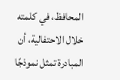المحافظ، في كلمته خلال الاحتفالية، أن المبادرة تمثل نموذجًا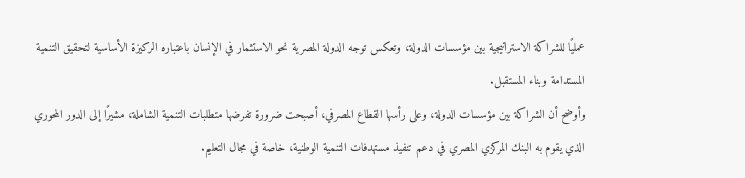عمليًا للشراكة الاستراتيجية بين مؤسسات الدولة، وتعكس توجه الدولة المصرية نحو الاستثمار في الإنسان باعتباره الركيزة الأساسية لتحقيق التنمية المستدامة وبناء المستقبل.
وأوضح أن الشراكة بين مؤسسات الدولة، وعلى رأسها القطاع المصرفي، أصبحت ضرورة تفرضها متطلبات التنمية الشاملة، مشيرًا إلى الدور المحوري الذي يقوم به البنك المركزي المصري في دعم تنفيذ مستهدفات التنمية الوطنية، خاصة في مجال التعليم.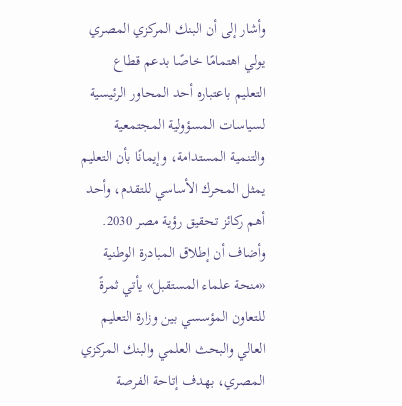وأشار إلى أن البنك المركزي المصري يولي اهتمامًا خاصًا بدعم قطاع التعليم باعتباره أحد المحاور الرئيسية لسياسات المسؤولية المجتمعية والتنمية المستدامة، وإيمانًا بأن التعليم يمثل المحرك الأساسي للتقدم، وأحد أهم ركائز تحقيق رؤية مصر 2030.
وأضاف أن إطلاق المبادرة الوطنية «منحة علماء المستقبل» يأتي ثمرةً للتعاون المؤسسي بين وزارة التعليم العالي والبحث العلمي والبنك المركزي المصري، بهدف إتاحة الفرصة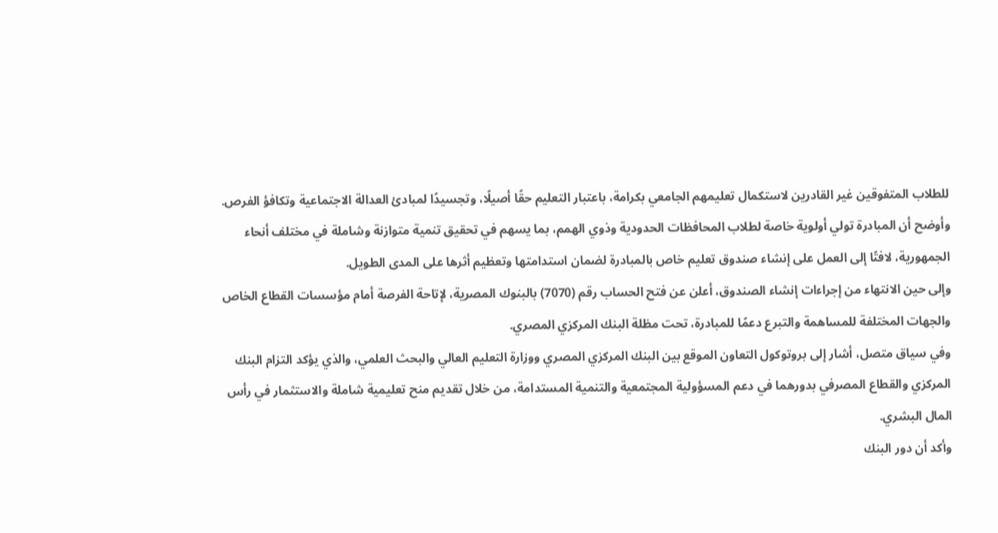للطلاب المتفوقين غير القادرين لاستكمال تعليمهم الجامعي بكرامة، باعتبار التعليم حقًا أصيلًا، وتجسيدًا لمبادئ العدالة الاجتماعية وتكافؤ الفرص.
وأوضح أن المبادرة تولي أولوية خاصة لطلاب المحافظات الحدودية وذوي الهمم، بما يسهم في تحقيق تنمية متوازنة وشاملة في مختلف أنحاء الجمهورية، لافتًا إلى العمل على إنشاء صندوق تعليم خاص بالمبادرة لضمان استدامتها وتعظيم أثرها على المدى الطويل.
وإلى حين الانتهاء من إجراءات إنشاء الصندوق، أعلن عن فتح الحساب رقم (7070) بالبنوك المصرية، لإتاحة الفرصة أمام مؤسسات القطاع الخاص والجهات المختلفة للمساهمة والتبرع دعمًا للمبادرة، تحت مظلة البنك المركزي المصري.
وفي سياق متصل، أشار إلى بروتوكول التعاون الموقع بين البنك المركزي المصري ووزارة التعليم العالي والبحث العلمي، والذي يؤكد التزام البنك المركزي والقطاع المصرفي بدورهما في دعم المسؤولية المجتمعية والتنمية المستدامة، من خلال تقديم منح تعليمية شاملة والاستثمار في رأس المال البشري.
وأكد أن دور البنك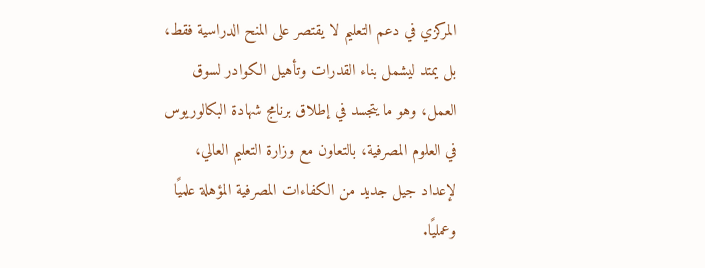المركزي في دعم التعليم لا يقتصر على المنح الدراسية فقط، بل يمتد ليشمل بناء القدرات وتأهيل الكوادر لسوق العمل، وهو ما يتجسد في إطلاق برنامج شهادة البكالوريوس في العلوم المصرفية، بالتعاون مع وزارة التعليم العالي، لإعداد جيل جديد من الكفاءات المصرفية المؤهلة علميًا وعمليًا.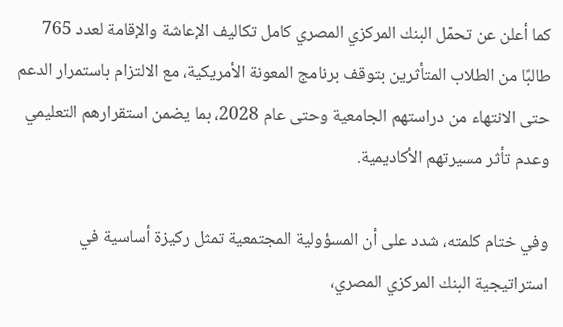كما أعلن عن تحمّل البنك المركزي المصري كامل تكاليف الإعاشة والإقامة لعدد 765 طالبًا من الطلاب المتأثرين بتوقف برنامج المعونة الأمريكية، مع الالتزام باستمرار الدعم حتى الانتهاء من دراستهم الجامعية وحتى عام 2028، بما يضمن استقرارهم التعليمي وعدم تأثر مسيرتهم الأكاديمية.

وفي ختام كلمته، شدد على أن المسؤولية المجتمعية تمثل ركيزة أساسية في استراتيجية البنك المركزي المصري،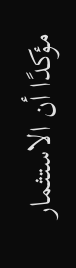مؤكدًا أن الاستثمار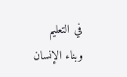في التعليم وبناء الإنسان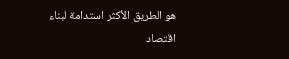هو الطريق الأكثر استدامة لبناء اقتصاد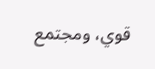قوي، ومجتمع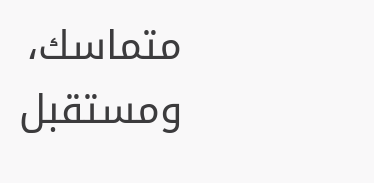متماسك، ومستقبل